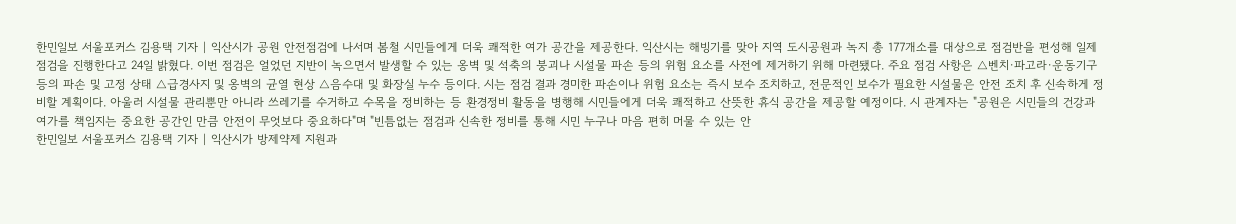한민일보 서울포커스 김용택 기자 | 익산시가 공원 안전점검에 나서며 봄철 시민들에게 더욱 쾌적한 여가 공간을 제공한다. 익산시는 해빙기를 맞아 지역 도시공원과 녹지 총 177개소를 대상으로 점검반을 편성해 일제 점검을 진행한다고 24일 밝혔다. 이번 점검은 얼었던 지반이 녹으면서 발생할 수 있는 옹벽 및 석축의 붕괴나 시설물 파손 등의 위험 요소를 사전에 제거하기 위해 마련됐다. 주요 점검 사항은 △벤치·파고라·운동기구 등의 파손 및 고정 상태 △급경사지 및 옹벽의 균열 현상 △음수대 및 화장실 누수 등이다. 시는 점검 결과 경미한 파손이나 위험 요소는 즉시 보수 조치하고, 전문적인 보수가 필요한 시설물은 안전 조치 후 신속하게 정비할 계획이다. 아울러 시설물 관리뿐만 아니라 쓰레기를 수거하고 수목을 정비하는 등 환경정비 활동을 병행해 시민들에게 더욱 쾌적하고 산뜻한 휴식 공간을 제공할 예정이다. 시 관계자는 "공원은 시민들의 건강과 여가를 책임지는 중요한 공간인 만큼 안전이 무엇보다 중요하다"며 "빈틈없는 점검과 신속한 정비를 통해 시민 누구나 마음 편히 머물 수 있는 안
한민일보 서울포커스 김용택 기자 | 익산시가 방제약제 지원과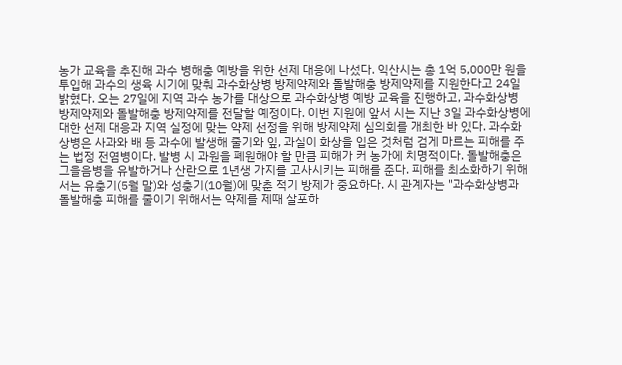농가 교육을 추진해 과수 병해충 예방을 위한 선제 대응에 나섰다. 익산시는 총 1억 5,000만 원을 투입해 과수의 생육 시기에 맞춰 과수화상병 방제약제와 돌발해충 방제약제를 지원한다고 24일 밝혔다. 오는 27일에 지역 과수 농가를 대상으로 과수화상병 예방 교육을 진행하고, 과수화상병 방제약제와 돌발해충 방제약제를 전달할 예정이다. 이번 지원에 앞서 시는 지난 3일 과수화상병에 대한 선제 대응과 지역 실정에 맞는 약제 선정을 위해 방제약제 심의회를 개최한 바 있다. 과수화상병은 사과와 배 등 과수에 발생해 줄기와 잎, 과실이 화상을 입은 것처럼 검게 마르는 피해를 주는 법정 전염병이다. 발병 시 과원을 폐원해야 할 만큼 피해가 커 농가에 치명적이다. 돌발해충은 그을음병을 유발하거나 산란으로 1년생 가지를 고사시키는 피해를 준다. 피해를 최소화하기 위해서는 유충기(5월 말)와 성충기(10월)에 맞춘 적기 방제가 중요하다. 시 관계자는 "과수화상병과 돌발해충 피해를 줄이기 위해서는 약제를 제때 살포하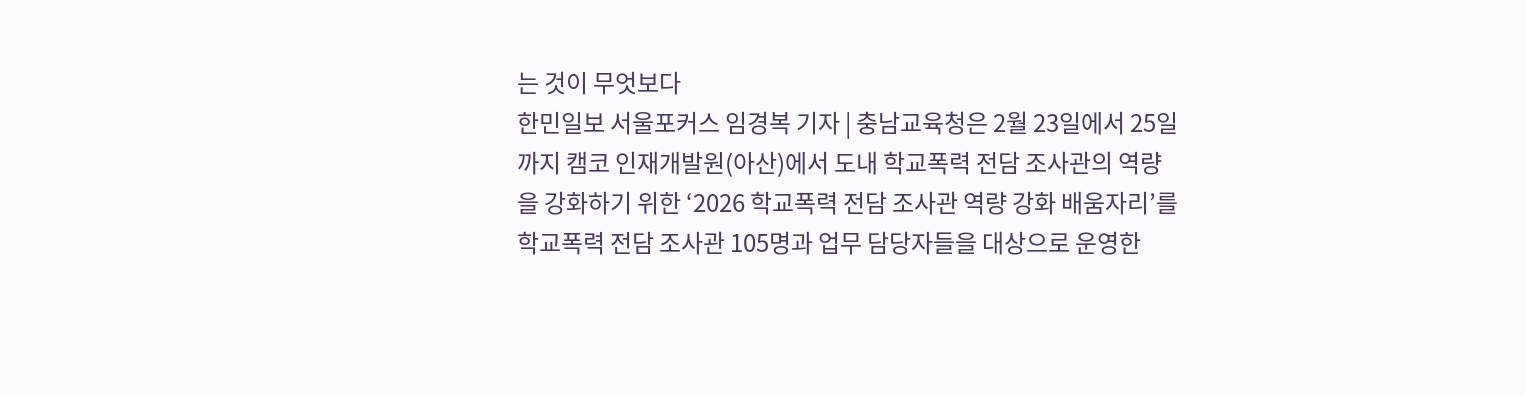는 것이 무엇보다
한민일보 서울포커스 임경복 기자 | 충남교육청은 2월 23일에서 25일까지 캠코 인재개발원(아산)에서 도내 학교폭력 전담 조사관의 역량을 강화하기 위한 ‘2026 학교폭력 전담 조사관 역량 강화 배움자리’를 학교폭력 전담 조사관 105명과 업무 담당자들을 대상으로 운영한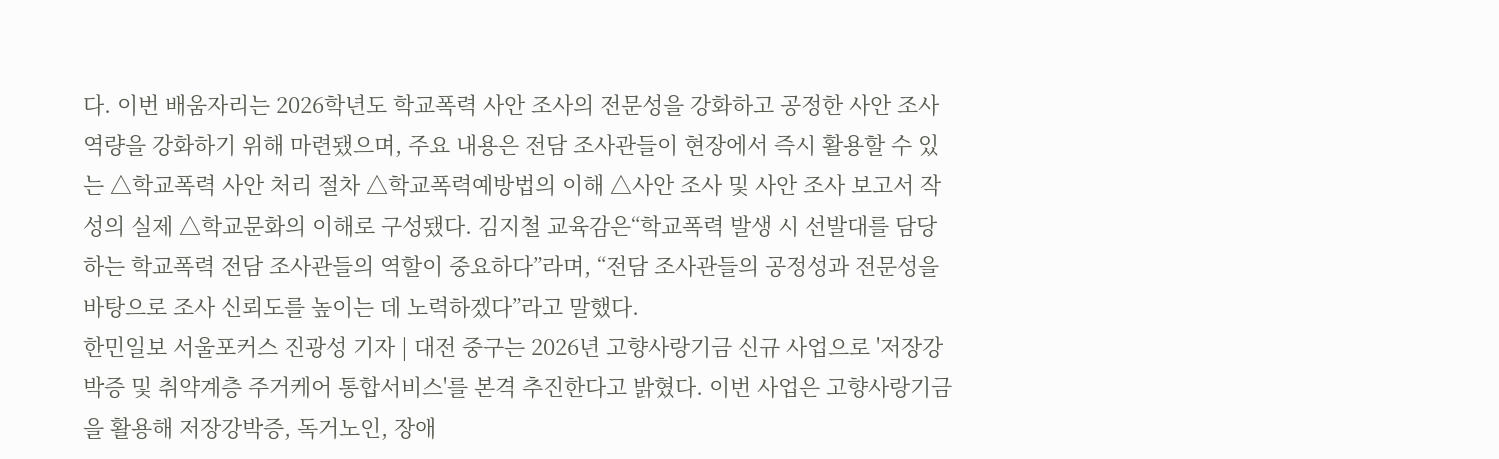다. 이번 배움자리는 2026학년도 학교폭력 사안 조사의 전문성을 강화하고 공정한 사안 조사 역량을 강화하기 위해 마련됐으며, 주요 내용은 전담 조사관들이 현장에서 즉시 활용할 수 있는 △학교폭력 사안 처리 절차 △학교폭력예방법의 이해 △사안 조사 및 사안 조사 보고서 작성의 실제 △학교문화의 이해로 구성됐다. 김지철 교육감은“학교폭력 발생 시 선발대를 담당하는 학교폭력 전담 조사관들의 역할이 중요하다”라며, “전담 조사관들의 공정성과 전문성을 바탕으로 조사 신뢰도를 높이는 데 노력하겠다”라고 말했다.
한민일보 서울포커스 진광성 기자 | 대전 중구는 2026년 고향사랑기금 신규 사업으로 '저장강박증 및 취약계층 주거케어 통합서비스'를 본격 추진한다고 밝혔다. 이번 사업은 고향사랑기금을 활용해 저장강박증, 독거노인, 장애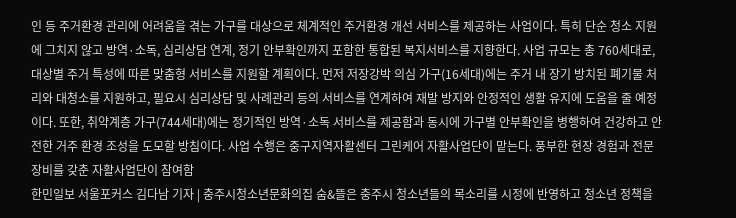인 등 주거환경 관리에 어려움을 겪는 가구를 대상으로 체계적인 주거환경 개선 서비스를 제공하는 사업이다. 특히 단순 청소 지원에 그치지 않고 방역·소독, 심리상담 연계, 정기 안부확인까지 포함한 통합된 복지서비스를 지향한다. 사업 규모는 총 760세대로, 대상별 주거 특성에 따른 맞춤형 서비스를 지원할 계획이다. 먼저 저장강박 의심 가구(16세대)에는 주거 내 장기 방치된 폐기물 처리와 대청소를 지원하고, 필요시 심리상담 및 사례관리 등의 서비스를 연계하여 재발 방지와 안정적인 생활 유지에 도움을 줄 예정이다. 또한, 취약계층 가구(744세대)에는 정기적인 방역·소독 서비스를 제공함과 동시에 가구별 안부확인을 병행하여 건강하고 안전한 거주 환경 조성을 도모할 방침이다. 사업 수행은 중구지역자활센터 그린케어 자활사업단이 맡는다. 풍부한 현장 경험과 전문 장비를 갖춘 자활사업단이 참여함
한민일보 서울포커스 김다남 기자 | 충주시청소년문화의집 숨&뜰은 충주시 청소년들의 목소리를 시정에 반영하고 청소년 정책을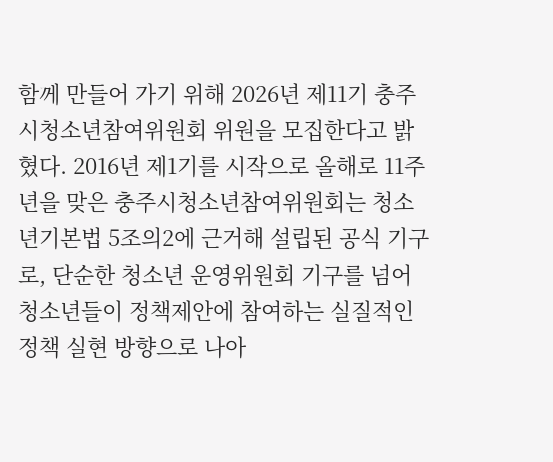함께 만들어 가기 위해 2026년 제11기 충주시청소년참여위원회 위원을 모집한다고 밝혔다. 2016년 제1기를 시작으로 올해로 11주년을 맞은 충주시청소년참여위원회는 청소년기본법 5조의2에 근거해 설립된 공식 기구로, 단순한 청소년 운영위원회 기구를 넘어 청소년들이 정책제안에 참여하는 실질적인 정책 실현 방향으로 나아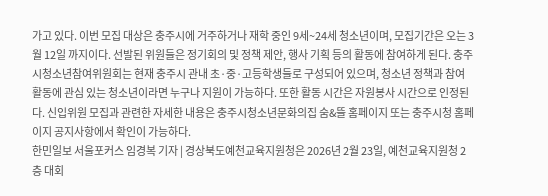가고 있다. 이번 모집 대상은 충주시에 거주하거나 재학 중인 9세~24세 청소년이며, 모집기간은 오는 3월 12일 까지이다. 선발된 위원들은 정기회의 및 정책 제안, 행사 기획 등의 활동에 참여하게 된다. 충주시청소년참여위원회는 현재 충주시 관내 초·중·고등학생들로 구성되어 있으며, 청소년 정책과 참여활동에 관심 있는 청소년이라면 누구나 지원이 가능하다. 또한 활동 시간은 자원봉사 시간으로 인정된다. 신입위원 모집과 관련한 자세한 내용은 충주시청소년문화의집 숨&뜰 홈페이지 또는 충주시청 홈페이지 공지사항에서 확인이 가능하다.
한민일보 서울포커스 임경복 기자 | 경상북도예천교육지원청은 2026년 2월 23일, 예천교육지원청 2층 대회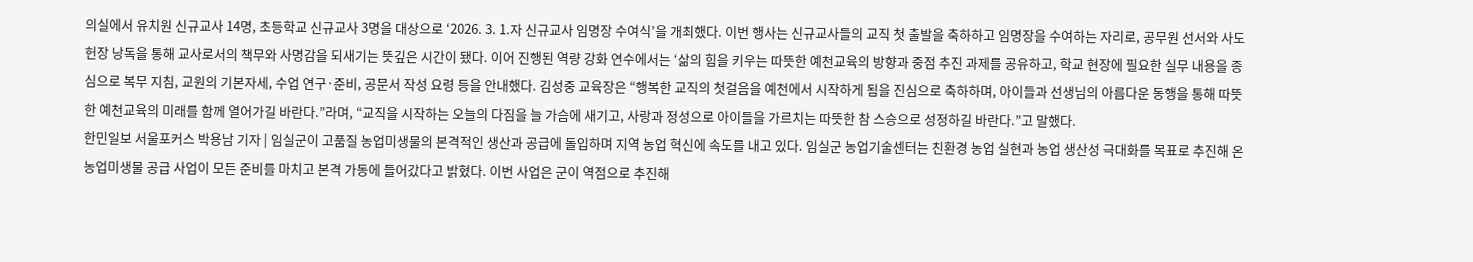의실에서 유치원 신규교사 14명, 초등학교 신규교사 3명을 대상으로 ‘2026. 3. 1.자 신규교사 임명장 수여식’을 개최했다. 이번 행사는 신규교사들의 교직 첫 출발을 축하하고 임명장을 수여하는 자리로, 공무원 선서와 사도헌장 낭독을 통해 교사로서의 책무와 사명감을 되새기는 뜻깊은 시간이 됐다. 이어 진행된 역량 강화 연수에서는 ‘삶의 힘을 키우는 따뜻한 예천교육의 방향과 중점 추진 과제를 공유하고, 학교 현장에 필요한 실무 내용을 종심으로 복무 지침, 교원의 기본자세, 수업 연구·준비, 공문서 작성 요령 등을 안내했다. 김성중 교육장은 “행복한 교직의 첫걸음을 예천에서 시작하게 됨을 진심으로 축하하며, 아이들과 선생님의 아름다운 동행을 통해 따뜻한 예천교육의 미래를 함께 열어가길 바란다.”라며, “교직을 시작하는 오늘의 다짐을 늘 가슴에 새기고, 사랑과 정성으로 아이들을 가르치는 따뜻한 참 스승으로 성정하길 바란다.”고 말했다.
한민일보 서울포커스 박용남 기자 | 임실군이 고품질 농업미생물의 본격적인 생산과 공급에 돌입하며 지역 농업 혁신에 속도를 내고 있다. 임실군 농업기술센터는 친환경 농업 실현과 농업 생산성 극대화를 목표로 추진해 온 농업미생물 공급 사업이 모든 준비를 마치고 본격 가동에 들어갔다고 밝혔다. 이번 사업은 군이 역점으로 추진해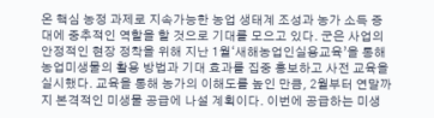온 핵심 농정 과제로 지속가능한 농업 생태계 조성과 농가 소득 증대에 중추적인 역할을 할 것으로 기대를 모으고 있다. 군은 사업의 안정적인 현장 정착을 위해 지난 1월‘새해농업인실용교육’을 통해 농업미생물의 활용 방법과 기대 효과를 집중 홍보하고 사전 교육을 실시했다. 교육을 통해 농가의 이해도를 높인 만큼, 2월부터 연말까지 본격적인 미생물 공급에 나설 계획이다. 이번에 공급하는 미생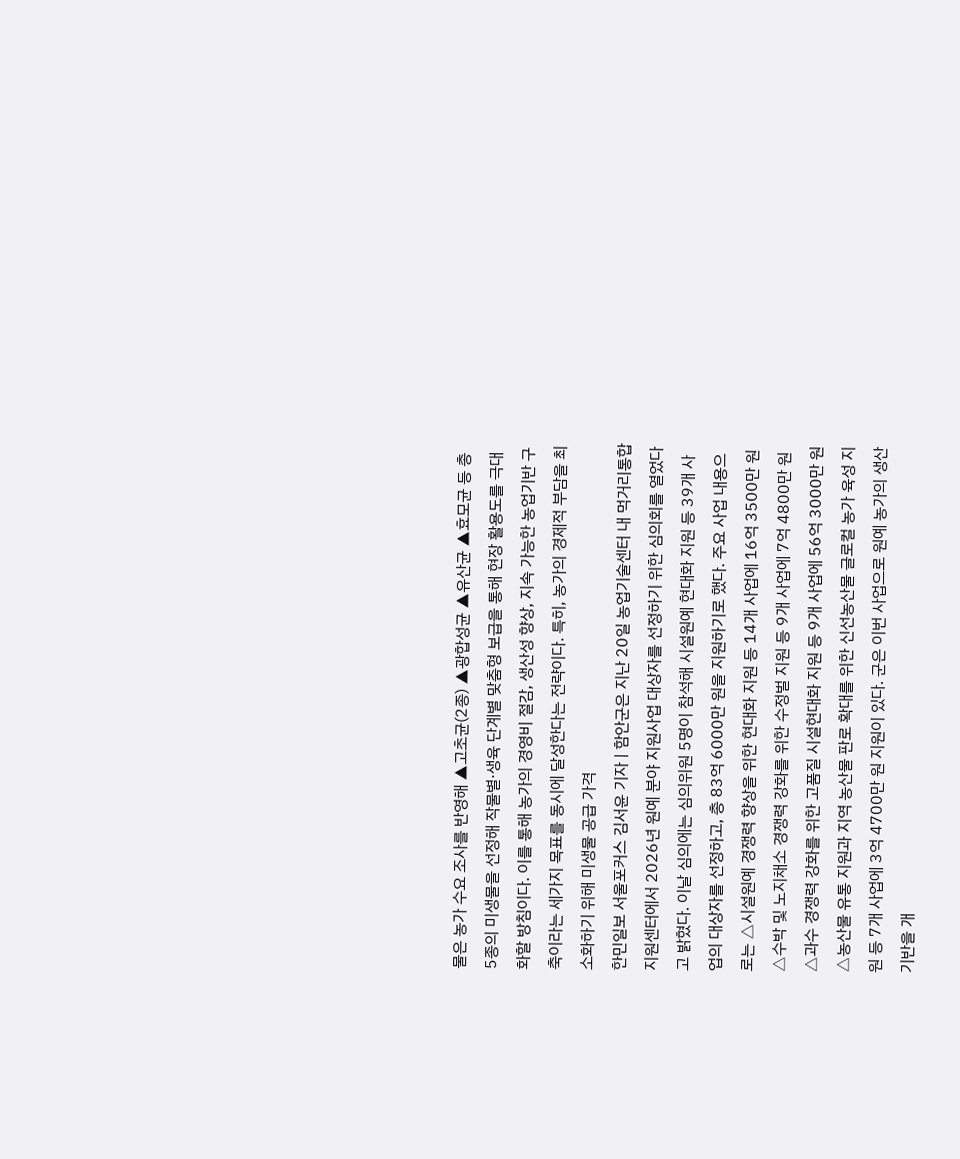물은 농가 수요 조사를 반영해 ▲고초균(2종) ▲광합성균 ▲유산균 ▲효모균 등 총 5종의 미생물을 선정해 작물별·생육 단계별 맞춤형 보급을 통해 현장 활용도를 극대화할 방침이다. 이를 통해 농가의 경영비 절감, 생산성 향상, 지속 가능한 농업기반 구축이라는 세가지 목표를 동시에 달성한다는 전략이다. 특히, 농가의 경제적 부담을 최소화하기 위해 미생물 공급 가격
한민일보 서울포커스 김서윤 기자 | 함안군은 지난 20일 농업기술센터 내 먹거리통합지원센터에서 2026년 원예 분야 지원사업 대상자를 선정하기 위한 심의회를 열었다고 밝혔다. 이날 심의에는 심의위원 5명이 참석해 시설원예 현대화 지원 등 39개 사업의 대상자를 선정하고, 총 83억 6000만 원을 지원하기로 했다. 주요 사업 내용으로는 △시설원예 경쟁력 향상을 위한 현대화 지원 등 14개 사업에 16억 3500만 원 △수박 및 노지채소 경쟁력 강화를 위한 수정벌 지원 등 9개 사업에 7억 4800만 원 △과수 경쟁력 강화를 위한 고품질 시설현대화 지원 등 9개 사업에 56억 3000만 원 △농산물 유통 지원과 지역 농산물 판로 확대를 위한 신선농산물 글로컬 농가 육성 지원 등 7개 사업에 3억 4700만 원 지원이 있다. 군은 이번 사업으로 원예 농가의 생산 기반을 개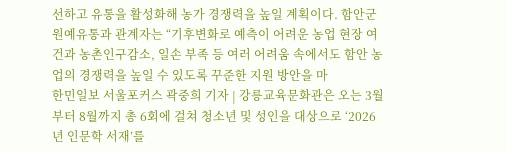선하고 유통을 활성화해 농가 경쟁력을 높일 계획이다. 함안군 원예유통과 관계자는 “기후변화로 예측이 어려운 농업 현장 여건과 농촌인구감소, 일손 부족 등 여러 어려움 속에서도 함안 농업의 경쟁력을 높일 수 있도록 꾸준한 지원 방안을 마
한민일보 서울포커스 곽중희 기자 | 강릉교육문화관은 오는 3월부터 8월까지 총 6회에 걸쳐 청소년 및 성인을 대상으로 ‘2026년 인문학 서재’를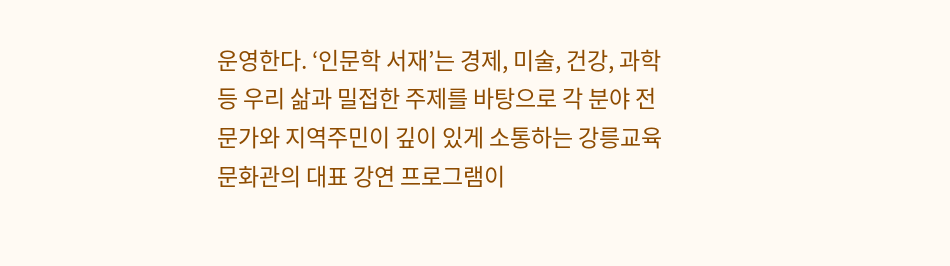운영한다. ‘인문학 서재’는 경제, 미술, 건강, 과학 등 우리 삶과 밀접한 주제를 바탕으로 각 분야 전문가와 지역주민이 깊이 있게 소통하는 강릉교육문화관의 대표 강연 프로그램이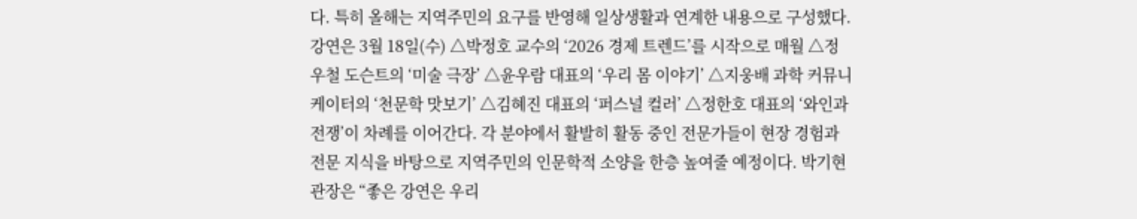다. 특히 올해는 지역주민의 요구를 반영해 일상생활과 연계한 내용으로 구성했다. 강연은 3월 18일(수) △박정호 교수의 ‘2026 경제 트렌드’를 시작으로 매월 △정우철 도슨트의 ‘미술 극장’ △윤우람 대표의 ‘우리 몸 이야기’ △지웅배 과학 커뮤니케이터의 ‘천문학 맛보기’ △김혜진 대표의 ‘퍼스널 컬러’ △정한호 대표의 ‘와인과 전쟁’이 차례를 이어간다. 각 분야에서 활발히 활동 중인 전문가들이 현장 경험과 전문 지식을 바탕으로 지역주민의 인문학적 소양을 한층 높여줄 예정이다. 박기현 관장은 “좋은 강연은 우리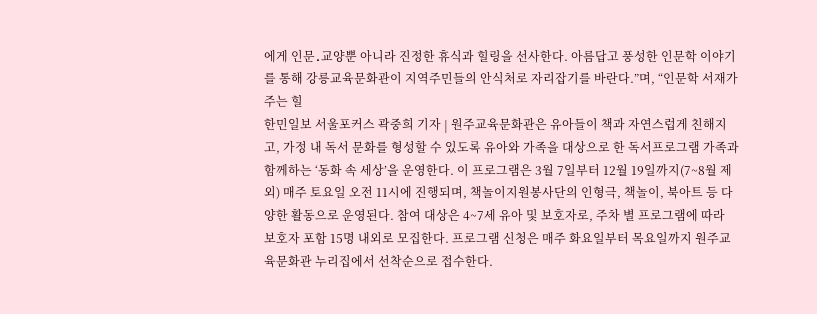에게 인문․교양뿐 아니라 진정한 휴식과 힐링을 선사한다. 아름답고 풍성한 인문학 이야기를 통해 강릉교육문화관이 지역주민들의 안식처로 자리잡기를 바란다.”며, “인문학 서재가 주는 힐
한민일보 서울포커스 곽중희 기자 | 원주교육문화관은 유아들이 책과 자연스럽게 친해지고, 가정 내 독서 문화를 형성할 수 있도록 유아와 가족을 대상으로 한 독서프로그램 가족과 함께하는 ‘동화 속 세상’을 운영한다. 이 프로그램은 3월 7일부터 12월 19일까지(7~8월 제외) 매주 토요일 오전 11시에 진행되며, 책놀이지원봉사단의 인형극, 책놀이, 북아트 등 다양한 활동으로 운영된다. 참여 대상은 4~7세 유아 및 보호자로, 주차 별 프로그램에 따라 보호자 포함 15명 내외로 모집한다. 프로그램 신청은 매주 화요일부터 목요일까지 원주교육문화관 누리집에서 선착순으로 접수한다.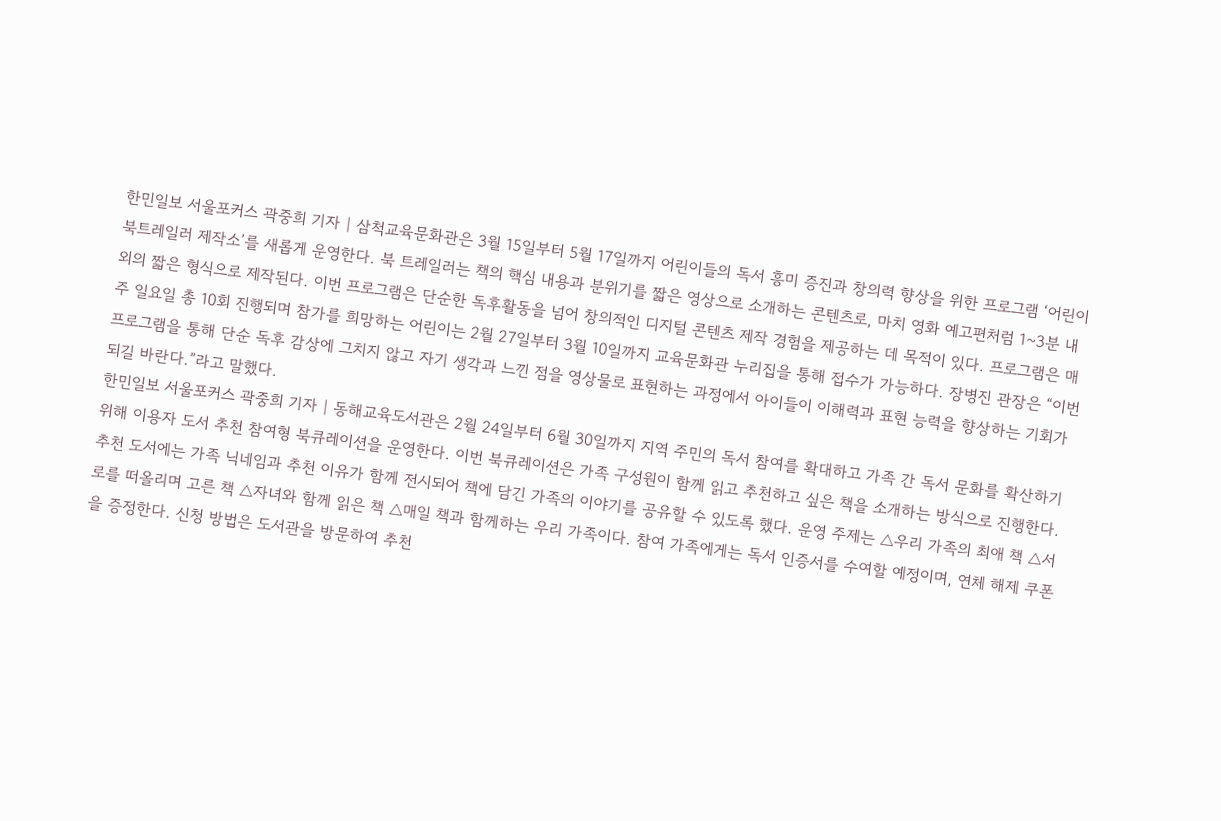한민일보 서울포커스 곽중희 기자 | 삼척교육문화관은 3월 15일부터 5월 17일까지 어린이들의 독서 흥미 증진과 창의력 향상을 위한 프로그램 ‘어린이 북트레일러 제작소’를 새롭게 운영한다. 북 트레일러는 책의 핵심 내용과 분위기를 짧은 영상으로 소개하는 콘텐츠로, 마치 영화 예고편처럼 1~3분 내외의 짧은 형식으로 제작된다. 이번 프로그램은 단순한 독후활동을 넘어 창의적인 디지털 콘텐츠 제작 경험을 제공하는 데 목적이 있다. 프로그램은 매주 일요일 총 10회 진행되며 참가를 희망하는 어린이는 2월 27일부터 3월 10일까지 교육문화관 누리집을 통해 접수가 가능하다. 장병진 관장은 “이번 프로그램을 통해 단순 독후 감상에 그치지 않고 자기 생각과 느낀 점을 영상물로 표현하는 과정에서 아이들이 이해력과 표현 능력을 향상하는 기회가 되길 바란다.”라고 말했다.
한민일보 서울포커스 곽중희 기자 | 동해교육도서관은 2월 24일부터 6월 30일까지 지역 주민의 독서 참여를 확대하고 가족 간 독서 문화를 확산하기 위해 이용자 도서 추천 참여형 북큐레이션을 운영한다. 이번 북큐레이션은 가족 구성원이 함께 읽고 추천하고 싶은 책을 소개하는 방식으로 진행한다. 추천 도서에는 가족 닉네임과 추천 이유가 함께 전시되어 책에 담긴 가족의 이야기를 공유할 수 있도록 했다. 운영 주제는 △우리 가족의 최애 책 △서로를 떠올리며 고른 책 △자녀와 함께 읽은 책 △매일 책과 함께하는 우리 가족이다. 참여 가족에게는 독서 인증서를 수여할 예정이며, 연체 해제 쿠폰을 증정한다. 신청 방법은 도서관을 방문하여 추천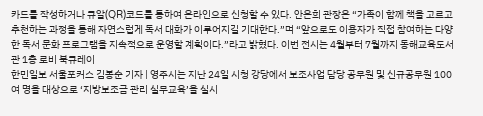카드를 작성하거나 큐알(QR)코드를 통하여 온라인으로 신청할 수 있다. 안은희 관장은 “가족이 함께 책을 고르고 추천하는 과정을 통해 자연스럽게 독서 대화가 이루어지길 기대한다.”며 “앞으로도 이용자가 직접 참여하는 다양한 독서 문화 프로그램을 지속적으로 운영할 계획이다.”라고 밝혔다. 이번 전시는 4월부터 7월까지 동해교육도서관 1층 로비 북큐레이
한민일보 서울포커스 김봉순 기자 | 영주시는 지난 24일 시청 강당에서 보조사업 담당 공무원 및 신규공무원 100여 명을 대상으로 ‘지방보조금 관리 실무교육’을 실시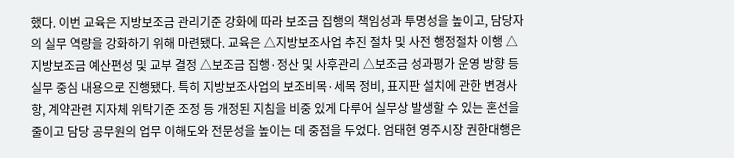했다. 이번 교육은 지방보조금 관리기준 강화에 따라 보조금 집행의 책임성과 투명성을 높이고, 담당자의 실무 역량을 강화하기 위해 마련됐다. 교육은 △지방보조사업 추진 절차 및 사전 행정절차 이행 △지방보조금 예산편성 및 교부 결정 △보조금 집행·정산 및 사후관리 △보조금 성과평가 운영 방향 등 실무 중심 내용으로 진행됐다. 특히 지방보조사업의 보조비목·세목 정비, 표지판 설치에 관한 변경사항, 계약관련 지자체 위탁기준 조정 등 개정된 지침을 비중 있게 다루어 실무상 발생할 수 있는 혼선을 줄이고 담당 공무원의 업무 이해도와 전문성을 높이는 데 중점을 두었다. 엄태현 영주시장 권한대행은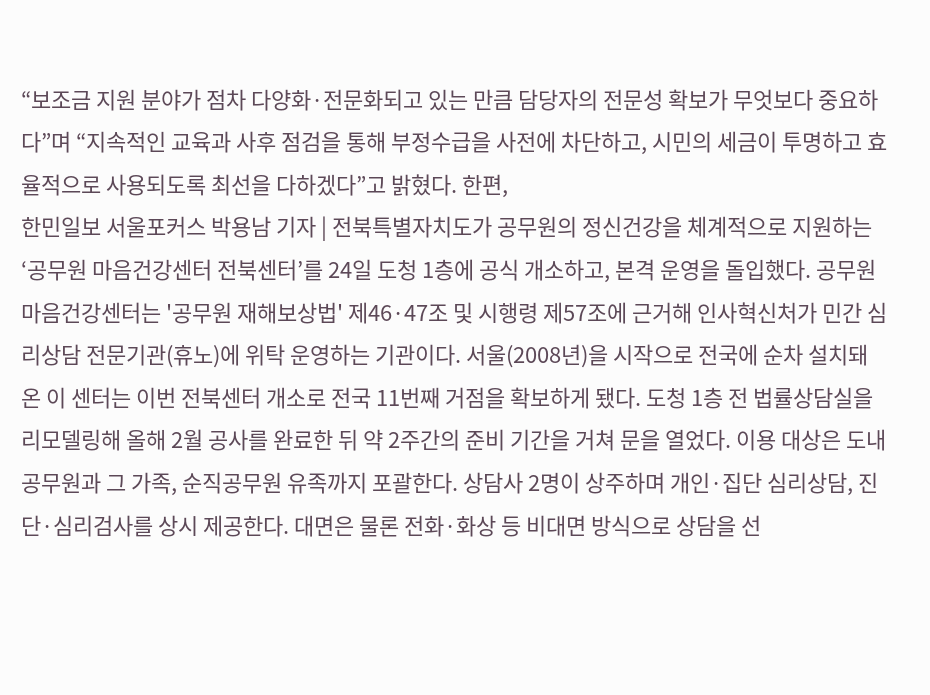“보조금 지원 분야가 점차 다양화·전문화되고 있는 만큼 담당자의 전문성 확보가 무엇보다 중요하다”며 “지속적인 교육과 사후 점검을 통해 부정수급을 사전에 차단하고, 시민의 세금이 투명하고 효율적으로 사용되도록 최선을 다하겠다”고 밝혔다. 한편,
한민일보 서울포커스 박용남 기자 | 전북특별자치도가 공무원의 정신건강을 체계적으로 지원하는 ‘공무원 마음건강센터 전북센터’를 24일 도청 1층에 공식 개소하고, 본격 운영을 돌입했다. 공무원 마음건강센터는 '공무원 재해보상법' 제46·47조 및 시행령 제57조에 근거해 인사혁신처가 민간 심리상담 전문기관(휴노)에 위탁 운영하는 기관이다. 서울(2008년)을 시작으로 전국에 순차 설치돼 온 이 센터는 이번 전북센터 개소로 전국 11번째 거점을 확보하게 됐다. 도청 1층 전 법률상담실을 리모델링해 올해 2월 공사를 완료한 뒤 약 2주간의 준비 기간을 거쳐 문을 열었다. 이용 대상은 도내 공무원과 그 가족, 순직공무원 유족까지 포괄한다. 상담사 2명이 상주하며 개인·집단 심리상담, 진단·심리검사를 상시 제공한다. 대면은 물론 전화·화상 등 비대면 방식으로 상담을 선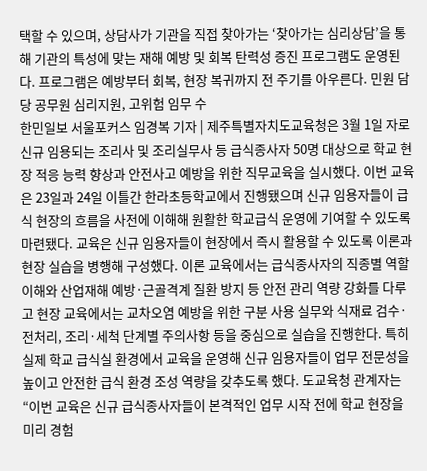택할 수 있으며, 상담사가 기관을 직접 찾아가는 ‘찾아가는 심리상담’을 통해 기관의 특성에 맞는 재해 예방 및 회복 탄력성 증진 프로그램도 운영된다. 프로그램은 예방부터 회복, 현장 복귀까지 전 주기를 아우른다. 민원 담당 공무원 심리지원, 고위험 임무 수
한민일보 서울포커스 임경복 기자 | 제주특별자치도교육청은 3월 1일 자로 신규 임용되는 조리사 및 조리실무사 등 급식종사자 50명 대상으로 학교 현장 적응 능력 향상과 안전사고 예방을 위한 직무교육을 실시했다. 이번 교육은 23일과 24일 이틀간 한라초등학교에서 진행됐으며 신규 임용자들이 급식 현장의 흐름을 사전에 이해해 원활한 학교급식 운영에 기여할 수 있도록 마련됐다. 교육은 신규 임용자들이 현장에서 즉시 활용할 수 있도록 이론과 현장 실습을 병행해 구성했다. 이론 교육에서는 급식종사자의 직종별 역할 이해와 산업재해 예방·근골격계 질환 방지 등 안전 관리 역량 강화를 다루고 현장 교육에서는 교차오염 예방을 위한 구분 사용 실무와 식재료 검수·전처리, 조리·세척 단계별 주의사항 등을 중심으로 실습을 진행한다. 특히 실제 학교 급식실 환경에서 교육을 운영해 신규 임용자들이 업무 전문성을 높이고 안전한 급식 환경 조성 역량을 갖추도록 했다. 도교육청 관계자는 “이번 교육은 신규 급식종사자들이 본격적인 업무 시작 전에 학교 현장을 미리 경험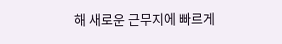해 새로운 근무지에 빠르게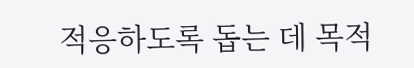적응하도록 돕는 데 목적